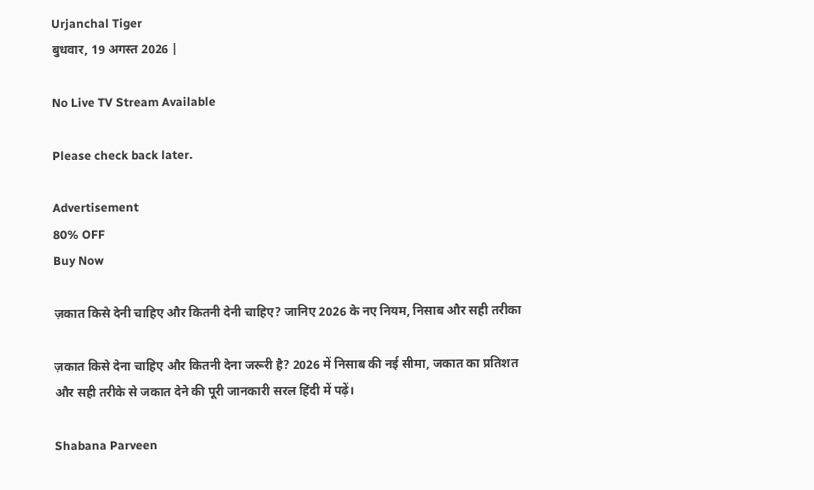Urjanchal Tiger
बुधवार, 19 अगस्त 2026 |

No Live TV Stream Available

Please check back later.

Advertisement
80% OFF
Buy Now

ज़कात किसे देनी चाहिए और कितनी देनी चाहिए? जानिए 2026 के नए नियम, निसाब और सही तरीका

ज़कात किसे देना चाहिए और कितनी देना जरूरी है? 2026 में निसाब की नई सीमा, जकात का प्रतिशत और सही तरीके से जकात देने की पूरी जानकारी सरल हिंदी में पढ़ें।

Shabana Parveen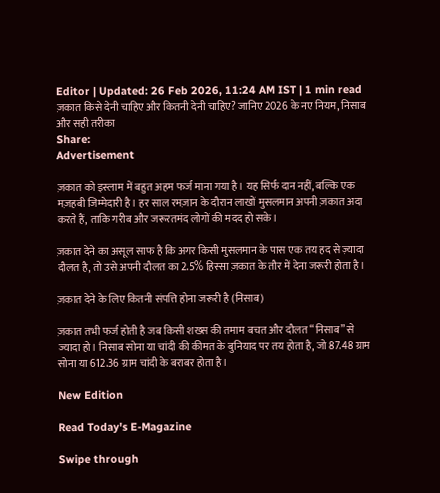Editor | Updated: 26 Feb 2026, 11:24 AM IST | 1 min read
ज़कात किसे देनी चाहिए और कितनी देनी चाहिए? जानिए 2026 के नए नियम, निसाब और सही तरीका
Share:
Advertisement

ज़कात को इस्लाम में बहुत अहम फर्ज माना गया है। यह सिर्फ दान नहीं, बल्कि एक मज़हबी जिम्मेदारी है। हर साल रमज़ान के दौरान लाखों मुसलमान अपनी ज़कात अदा करते हैं, ताकि गरीब और जरूरतमंद लोगों की मदद हो सके।

ज़कात देने का असूल साफ है कि अगर किसी मुसलमान के पास एक तय हद से ज़्यादा दौलत है, तो उसे अपनी दौलत का 2.5% हिस्सा ज़कात के तौर में देना जरूरी होता है।

ज़कात देने के लिए कितनी संपत्ति होना जरूरी है (निसाब)

ज़कात तभी फर्ज होती है जब किसी शख्स की तमाम बचत और दौलत “निसाब” से ज्यादा हो। निसाब सोना या चांदी की कीमत के बुनियाद पर तय होता है, जो 87.48 ग्राम सोना या 612.36 ग्राम चांदी के बराबर होता है।

New Edition

Read Today's E-Magazine

Swipe through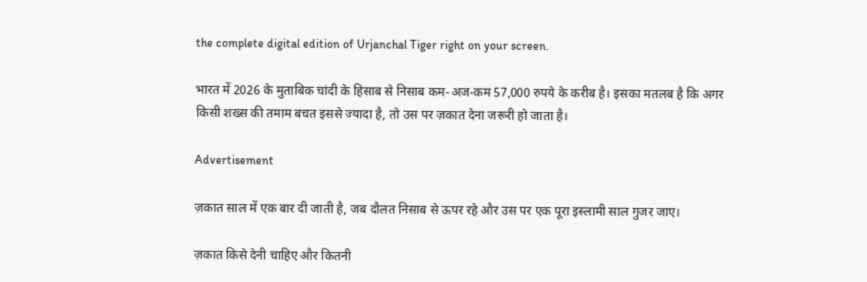the complete digital edition of Urjanchal Tiger right on your screen.

भारत में 2026 के मुताबिक चांदी के हिसाब से निसाब कम-अज-कम 57,000 रुपये के करीब है। इसका मतलब है कि अगर किसी शख्स की तमाम बचत इससे ज्यादा है, तो उस पर ज़कात देना जरूरी हो जाता है।

Advertisement

ज़कात साल में एक बार दी जाती है, जब दौलत निसाब से ऊपर रहे और उस पर एक पूरा इस्लामी साल गुजर जाए।

ज़कात किसे देनी चाहिए और कितनी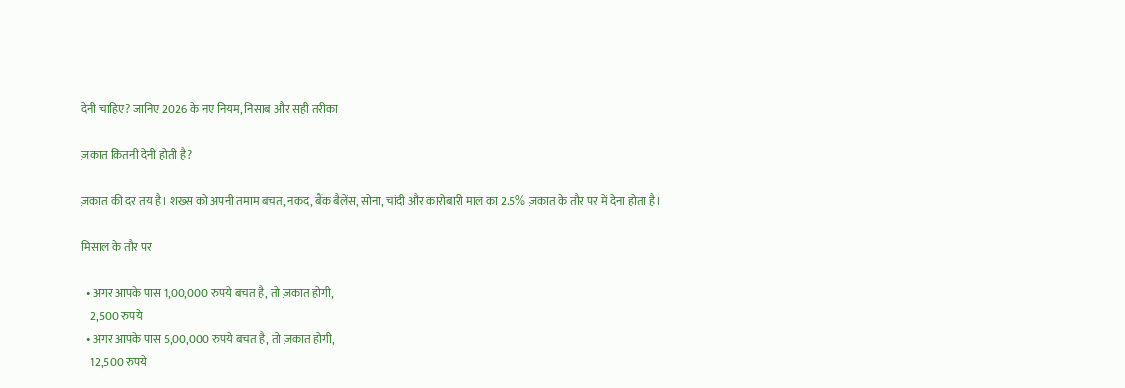देनी चाहिए? जानिए 2026 के नए नियम, निसाब और सही तरीका

ज़कात कितनी देनी होती है?

ज़कात की दर तय है। शख्स को अपनी तमाम बचत, नकद, बैंक बैलेंस, सोना, चांदी और कारोबारी माल का 2.5% ज़कात के तौर पर में देना होता है।

मिसाल के तौर पर

  • अगर आपके पास 1,00,000 रुपये बचत है, तो ज़कात होगी,
    2,500 रुपये
  • अगर आपके पास 5,00,000 रुपये बचत है, तो ज़कात होगी,
    12,500 रुपये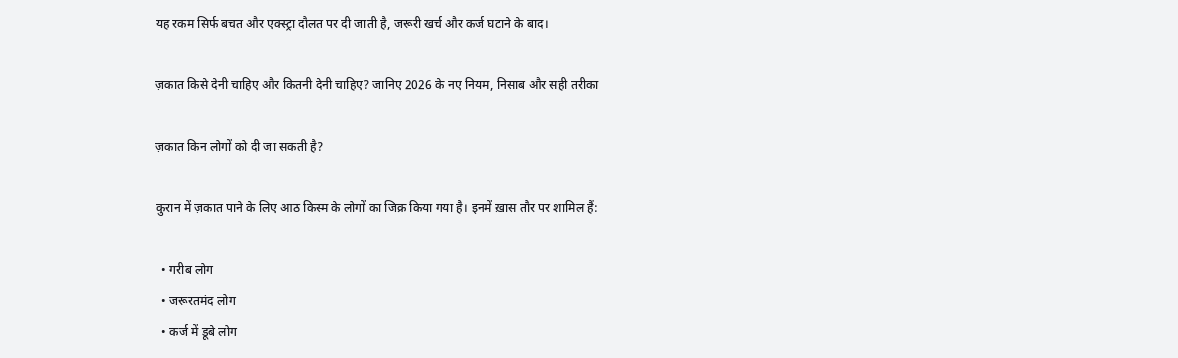यह रकम सिर्फ बचत और एक्स्ट्रा दौलत पर दी जाती है, जरूरी खर्च और कर्ज घटाने के बाद।

ज़कात किसे देनी चाहिए और कितनी देनी चाहिए? जानिए 2026 के नए नियम, निसाब और सही तरीका

ज़कात किन लोगों को दी जा सकती है?

कुरान में ज़कात पाने के लिए आठ किस्म के लोगों का जिक्र किया गया है। इनमें ख़ास तौर पर शामिल हैं:

  • गरीब लोग
  • जरूरतमंद लोग
  • कर्ज में डूबे लोग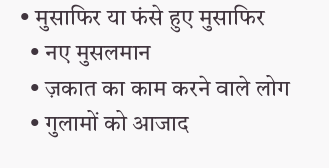• मुसाफिर या फंसे हुए मुसाफिर
  • नए मुसलमान
  • ज़कात का काम करने वाले लोग
  • गुलामों को आजाद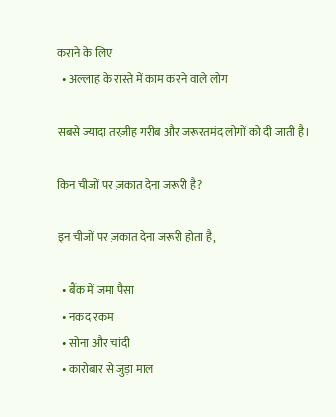कराने के लिए
  • अल्लाह के रास्ते में काम करने वाले लोग

सबसे ज्यादा तरज़ीह गरीब और जरूरतमंद लोगों को दी जाती है।

किन चीजों पर ज़कात देना जरूरी है?

इन चीजों पर ज़कात देना जरूरी होता है,

  • बैंक में जमा पैसा
  • नकद रकम
  • सोना और चांदी
  • कारोबार से जुड़ा माल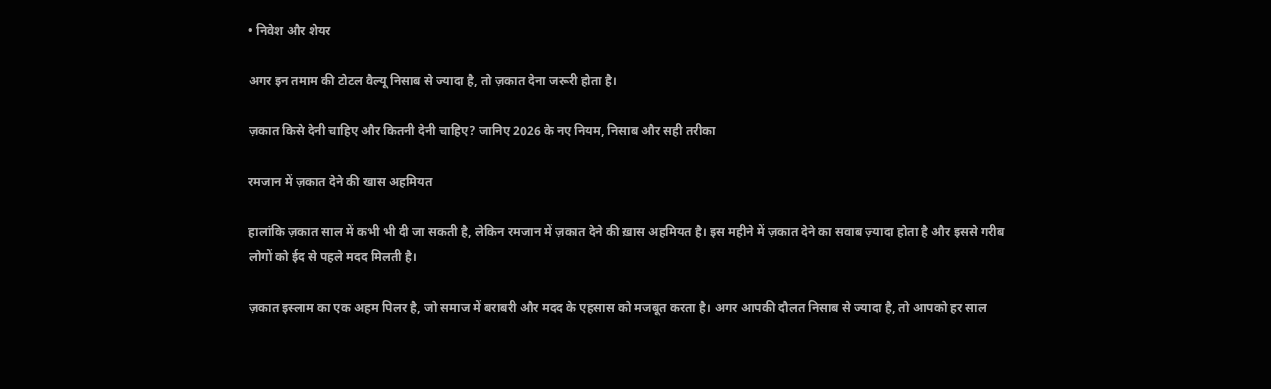• निवेश और शेयर

अगर इन तमाम की टोटल वैल्यू निसाब से ज्यादा है, तो ज़कात देना जरूरी होता है।

ज़कात किसे देनी चाहिए और कितनी देनी चाहिए? जानिए 2026 के नए नियम, निसाब और सही तरीका

रमजान में ज़कात देने की खास अहमियत

हालांकि ज़कात साल में कभी भी दी जा सकती है, लेकिन रमजान में ज़कात देने की ख़ास अहमियत है। इस महीने में ज़कात देने का सवाब ज़्यादा होता है और इससे गरीब लोगों को ईद से पहले मदद मिलती है।

ज़कात इस्लाम का एक अहम पिलर है, जो समाज में बराबरी और मदद के एहसास को मजबूत करता है। अगर आपकी दौलत निसाब से ज्यादा है, तो आपको हर साल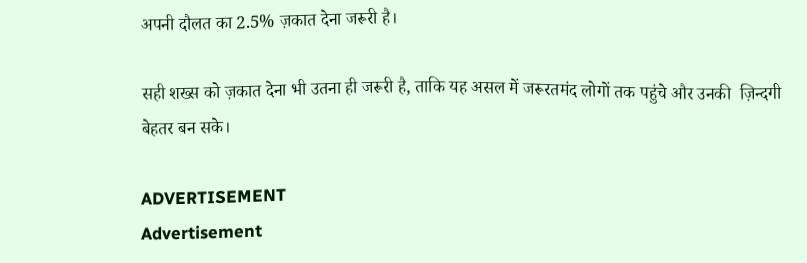अपनी दौलत का 2.5% ज़कात देना जरूरी है।

सही शख्स को ज़कात देना भी उतना ही जरूरी है, ताकि यह असल में जरूरतमंद लोगों तक पहुंचे और उनकी  ज़िन्दगी बेहतर बन सके।

ADVERTISEMENT
Advertisement